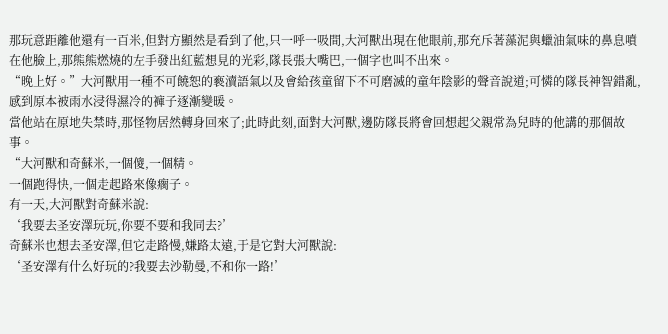那玩意距離他還有一百米,但對方顯然是看到了他,只一呼一吸間,大河獸出現在他眼前,那充斥著藻泥與蠟油氣味的鼻息噴在他臉上,那熊熊燃燒的左手發出紅藍想見的光彩,隊長張大嘴巴,一個字也叫不出來。
“晚上好。”大河獸用一種不可饒恕的褻瀆語氣以及會給孩童留下不可磨滅的童年陰影的聲音說道;可憐的隊長神智錯亂,感到原本被雨水浸得濕冷的褲子逐漸變暖。
當他站在原地失禁時,那怪物居然轉身回來了;此時此刻,面對大河獸,邊防隊長將會回想起父親常為兒時的他講的那個故事。
“大河獸和奇蘇米,一個傻,一個精。
一個跑得快,一個走起路來像瘸子。
有一天,大河獸對奇蘇米說:
‘我要去圣安澤玩玩,你要不要和我同去?’
奇蘇米也想去圣安澤,但它走路慢,嫌路太遠,于是它對大河獸說:
‘圣安澤有什么好玩的?我要去沙勒曼,不和你一路!’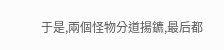于是,兩個怪物分道揚鑣,最后都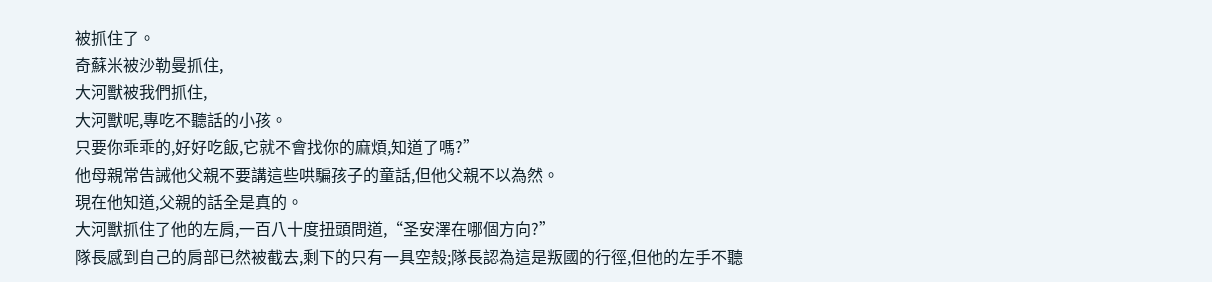被抓住了。
奇蘇米被沙勒曼抓住,
大河獸被我們抓住,
大河獸呢,專吃不聽話的小孩。
只要你乖乖的,好好吃飯,它就不會找你的麻煩,知道了嗎?”
他母親常告誡他父親不要講這些哄騙孩子的童話,但他父親不以為然。
現在他知道,父親的話全是真的。
大河獸抓住了他的左肩,一百八十度扭頭問道,“圣安澤在哪個方向?”
隊長感到自己的肩部已然被截去,剩下的只有一具空殼;隊長認為這是叛國的行徑,但他的左手不聽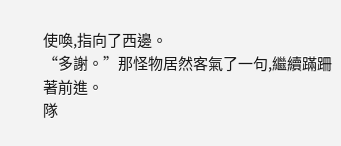使喚,指向了西邊。
“多謝。”那怪物居然客氣了一句,繼續蹣跚著前進。
隊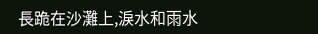長跪在沙灘上,淚水和雨水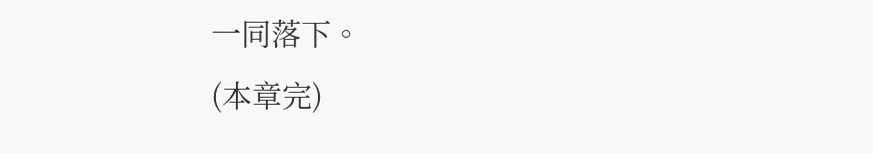一同落下。
(本章完)